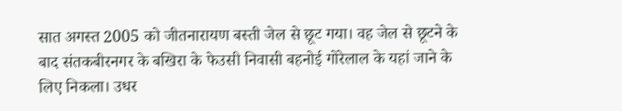सात अगस्त 2005 को जीतनारायण बस्ती जेल से छूट गया। वह जेल से छूटने के बाद संतकबीरनगर के बखिरा के फेउसी निवासी बहनोई गोरेलाल के यहां जाने के लिए निकला। उधर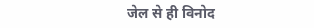जेल से ही विनोद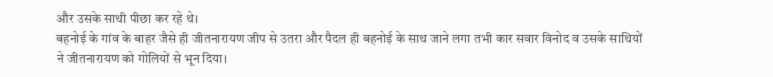और उसके साथी पीछा कर रहे थे।
बहनोई के गांव के बाहर जैसे ही जीतनारायण जीप से उतरा और पैदल ही बहनोई के साथ जाने लगा तभी कार सवार विनोद व उसके साथियों ने जीतनारायण को गोलियों से भून दिया।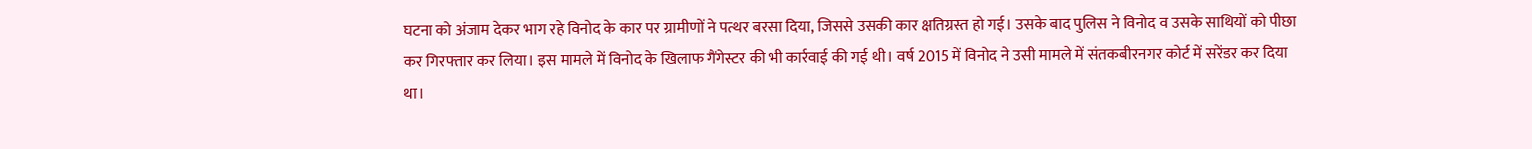घटना को अंजाम देकर भाग रहे विनोद के कार पर ग्रामीणों ने पत्थर बरसा दिया, जिससे उसकी कार क्षतिग्रस्त हो गई। उसके बाद पुलिस ने विनोद व उसके साथियों को पीछा कर गिरफ्तार कर लिया। इस मामले में विनोद के खिलाफ गैंगेस्टर की भी कार्रवाई की गई थी। वर्ष 2015 में विनोद ने उसी मामले में संतकबीरनगर कोर्ट में सरेंडर कर दिया था।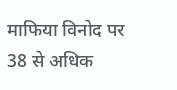माफिया विनोद पर 38 से अधिक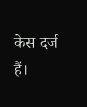केस दर्ज हैं।